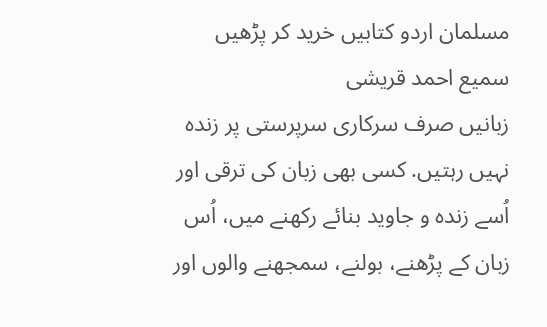مسلمان اردو کتابیں خرید کر پڑھیں
سمیع احمد قریشی
زبانیں صرف سرکاری سرپرستی پر زندہ نہیں رہتیں. کسی بھی زبان کی ترقی اور اُسے زندہ و جاوید بنائے رکھنے میں، اُس زبان کے پڑھنے، بولنے، سمجھنے والوں اور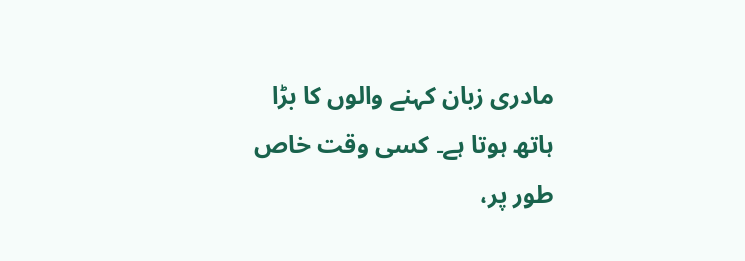مادری زبان کہنے والوں کا بڑا ہاتھ ہوتا ہے۔ کسی وقت خاص طور پر،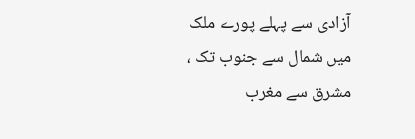آزادی سے پہلے پورے ملک میں شمال سے جنوب تک ، مشرق سے مغرب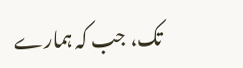تک، جب کہ ہمارے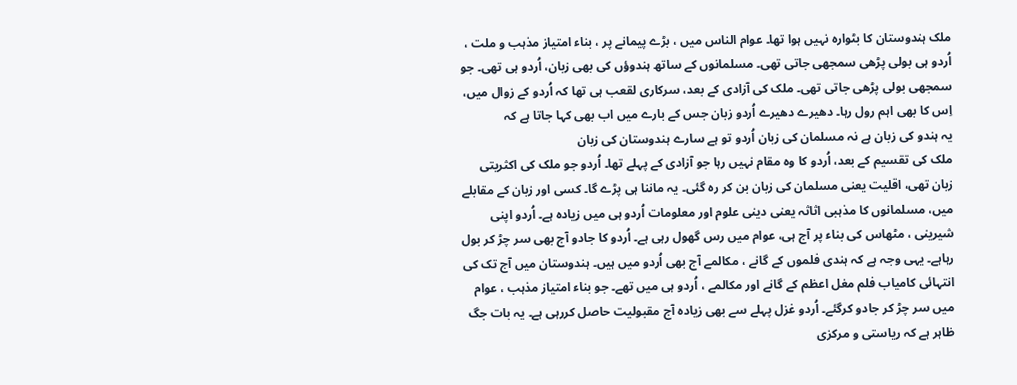ملک ہندوستان کا بٹوارہ نہیں ہوا تھا۔ عوام الناس میں ، بڑے پیمانے پر ، بناء امتیاز مذہب و ملت ، اُردو ہی بولی پڑھی سمجھی جاتی تھی۔ مسلمانوں کے ساتھ ہندوؤں کی بھی زبان، اُردو ہی تھی۔ جو سمجھی بولی پڑھی جاتی تھی۔ ملک کی آزادی کے بعد، سرکاری لقعب ہی تھا کہ اُردو کے زوال میں، اِس کا بھی اہم رول رہا۔ دھیرے دھیرے اُردو زبان جس کے بارے میں اب بھی کہا جاتا ہے کہ
یہ ہندو کی زبان ہے نہ مسلمان کی زبان اُردو تو ہے سارے ہندوستان کی زبان
ملک کی تقسیم کے بعد، اُردو کا وہ مقام نہیں رہا جو آزادی کے پہلے تھا۔ اُردو جو ملک کی اکثریتی زبان تھی، اقلیت یعنی مسلمان کی زبان بن کر رہ گئی۔ یہ ماننا ہی پڑے گا۔ کسی اور زبان کے مقابلے میں، مسلمانوں کا مذہبی اثاثہ یعنی دینی علوم اور معلومات اُردو ہی میں زیادہ ہے۔ اُردو اپنی شیرینی ، مٹھاس کی بناء پر آج ہی، عوام میں رس گھول رہی ہے۔ اُردو کا جادو آج بھی سر چڑ کر بول رہاہے۔ یہی وجہ ہے کہ ہندی فلموں کے گانے ، مکالمے آج بھی اُردو میں ہیں۔ ہندوستان میں آج تک کی انتہائی کامیاب فلم مغل اعظم کے گانے اور مکالمے ، اُردو ہی میں تھے۔ جو بناء امتیاز مذہب ، عوام میں سر چڑ کر جادو کرگئے۔ اُردو غزل پہلے سے بھی زیادہ آج مقبولیت حاصل کررہی ہے۔ یہ بات جگ ظاہر ہے کہ ریاستی و مرکزی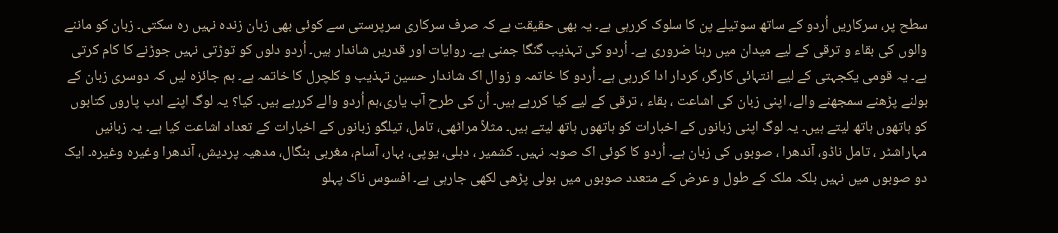سطح پر، سرکاریں اُردو کے ساتھ سوتیلے پن کا سلوک کررہی ہے۔ یہ بھی حقیقت ہے کہ صرف سرکاری سرپرستی سے کوئی بھی زبان زندہ نہیں رہ سکتی۔ زبان کو ماننے والوں کی بقاء و ترقی کے لیے میدان میں رہنا ضروری ہے۔ اُردو کی تہذیب گنگا جمنی ہے۔ روایات اور قدریں شاندار ہیں۔ اُردو دلوں کو توڑتی نہیں جوڑنے کا کام کرتی ہے۔ یہ قومی یکجہتی کے لیے انتہائی کارگر، کردار ادا کررہی ہے۔ اُردو کا خاتمہ و زوال اک شاندار حسین تہذیب و کلچرل کا خاتمہ ہے۔ ہم جائزہ لیں کہ دوسری زبان کے بولنے پڑھنے سمجھنے والے، اپنی زبان کی اشاعت ، بقاء ، ترقی کے لیے کیا کررہے ہیں۔ اُن کی طرح آب یاری،ہم اُردو والے کررہے ہیں۔ کیا؟ یہ لوگ اپنے ادب پاروں کتابوں کو ہاتھوں ہاتھ لیتے ہیں۔ یہ لوگ اپنی زبانوں کے اخبارات کو ہاتھوں ہاتھ لیتے ہیں۔ مثلاً مراٹھی، تامل، تیلگو زبانوں کے اخبارات کے تعداد اشاعت کیا ہے۔ یہ زبانیں مہاراشٹر ، تامل ناڈو، آندھرا ، صوبوں کی زبان ہے۔ اُردو کا کوئی اک صوبہ نہیں۔ کشمیر ، دہلی، یوپی، بہار، آسام، مغربی بنگال، مدھیہ پردیش، آندھرا وغیرہ وغیرہ۔ ایک دو صوبوں میں نہیں بلکہ ملک کے طول و عرض کے متعدد صوبوں میں بولی پڑھی لکھی جارہی ہے۔ افسوس ناک پہلو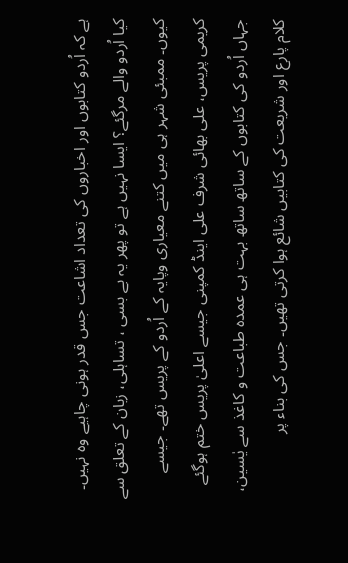ہے کہ اُردو کتابوں اور اخباروں کی تعداد اشاعت جس قدر ہونی چاہیے وہ نہیں۔ کیا اُردو والے مرگئے؟ ایسا نہیں ہے تو پھر یہ بے بسی ، تساہلی، زبان کے تعلق سے کیوں۔ ممبئی شہر ہی میں کتنے معیاری وپایہ کے اُردو کے پریس تھے۔ جیسے کریمی پریس، علی بھائی شرف علی اینڈ کمپنی جیسے اعلیٰ پریس ختم ہوگئے جہاں اُردو کی کتابوں کے ساتھ ساتھ بہت ہی عمدہ طباعت و کاغذ سے یٰسین، کلام پارع اور شریعت کی کتابیں شائع ہوا کرتی تھیں۔ جس کی بناء پر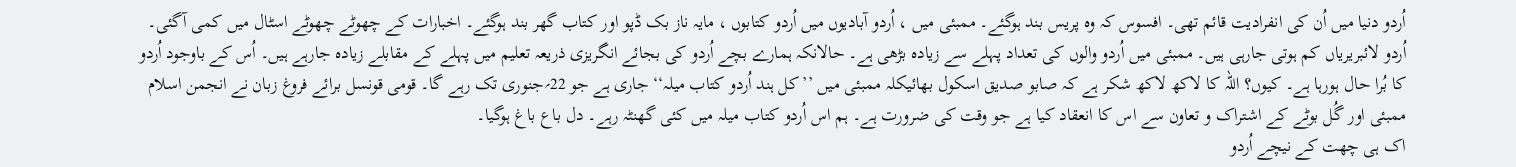اُردو دنیا میں اُن کی انفرادیت قائم تھی۔ افسوس کہ وہ پریس بند ہوگئے۔ ممبئی میں ، اُردو آبادیوں میں اُردو کتابوں ، مایہ ناز بک ڈپو اور کتاب گھر بند ہوگئے۔ اخبارات کے چھوٹے چھوٹے اسٹال میں کمی آگئی۔ اُردو لائبریریاں کم ہوتی جارہی ہیں۔ ممبئی میں اُردو والوں کی تعداد پہلے سے زیادہ بڑھی ہے۔ حالانکہ ہمارے بچے اُردو کی بجائے انگریزی ذریعہ تعلیم میں پہلے کے مقابلے زیادہ جارہے ہیں۔ اُس کے باوجود اُردو کا بُرا حال ہورہا ہے۔ کیوں؟ اللہ کا لاکھ لاکھ شکر ہے کہ صابو صدیق اسکول بھائیکلہ ممبئی میں ’’کل ہند اُردو کتاب میلہ‘‘ جاری ہے جو 22؍جنوری تک رہے گا۔ قومی قونسل برائے فروغ زبان نے انجمن اسلام ممبئی اور گُل بوٹے کے اشتراک و تعاون سے اس کا انعقاد کیا ہے جو وقت کی ضرورت ہے۔ ہم اس اُردو کتاب میلہ میں کئی گھنٹہ رہے۔ دل باع باغ ہوگیا۔
اک ہی چھت کے نیچے اُردو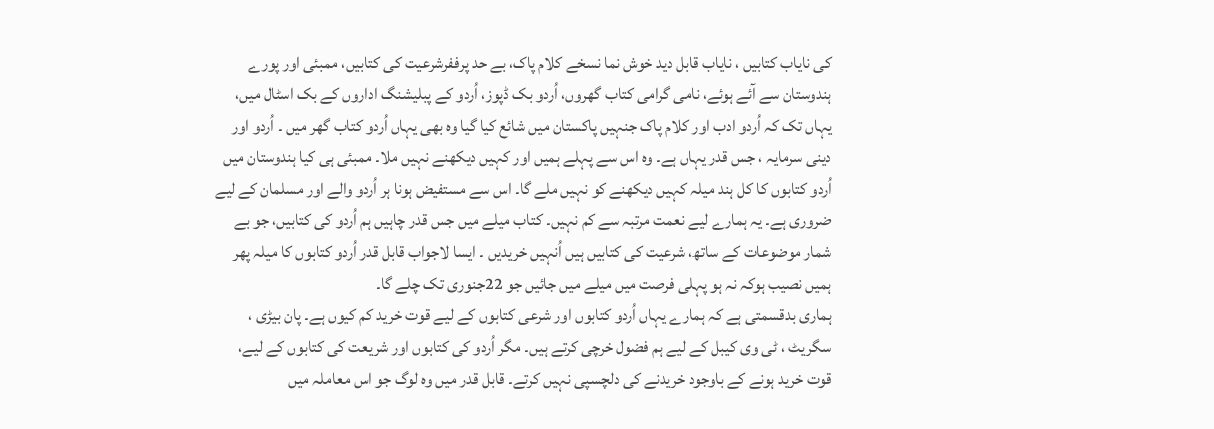کی نایاب کتابیں ، نایاب قابل دید خوش نما نسخے کلام پاک، بے حد پرففرشرعیت کی کتابیں، ممبئی اور پورے ہندوستان سے آئے ہوئے، نامی گرامی کتاب گھروں، اُردو بک ڈپوز، اُردو کے پبلیشنگ اداروں کے بک اسٹال میں، یہاں تک کہ اُردو ادب اور کلام پاک جنہیں پاکستان میں شائع کیا گیا وہ بھی یہاں اُردو کتاب گھر میں ۔ اُردو اور دینی سرمایہ ، جس قدر یہاں ہے۔ وہ اس سے پہلے ہمیں اور کہیں دیکھنے نہیں ملا۔ ممبئی ہی کیا ہندوستان میں اُردو کتابوں کا کل ہند میلہ کہیں دیکھنے کو نہیں ملے گا۔ اس سے مستفیض ہونا ہر اُردو والے اور مسلمان کے لیے ضروری ہے۔ یہ ہمارے لیے نعمت مرتبہ سے کم نہیں۔ کتاب میلے میں جس قدر چاہیں ہم اُردو کی کتابیں، جو بے شمار موضوعات کے ساتھ، شرعیت کی کتابیں ہیں اُنہیں خریدیں ۔ ایسا لاجواب قابل قدر اُردو کتابوں کا میلہ پھر ہمیں نصیب ہوکہ نہ ہو پہلی فرصت میں میلے میں جائیں جو 22جنوری تک چلے گا۔
ہماری بدقسمتی ہے کہ ہمارے یہاں اُردو کتابوں اور شرعی کتابوں کے لیے قوت خرید کم کیوں ہے۔ پان بیڑی ، سگریٹ ، ٹی وی کیبل کے لیے ہم فضول خرچی کرتے ہیں۔ مگر اُردو کی کتابوں اور شریعت کی کتابوں کے لیے، قوت خرید ہونے کے باوجود خریدنے کی دلچسپی نہیں کرتے۔ قابل قدر میں وہ لوگ جو اس معاملہ میں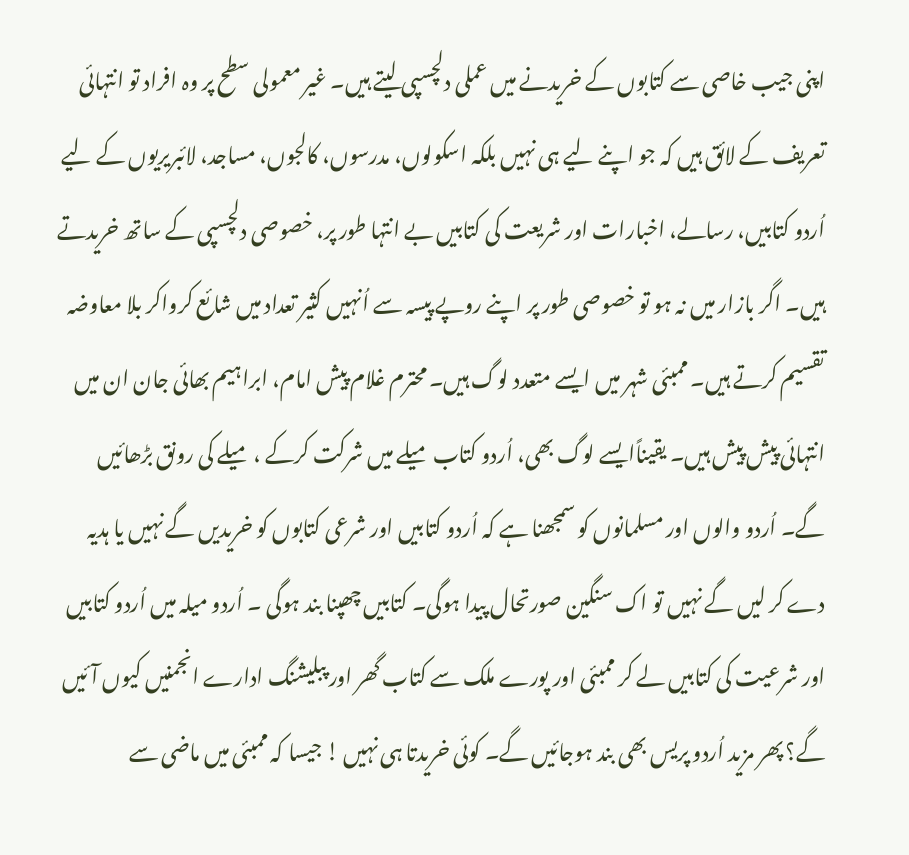اپنی جیب خاصی سے کتابوں کے خریدنے میں عملی دلچسپی لیتے ہیں۔ غیر معمولی سطح پر وہ افراد تو انتہائی تعریف کے لائق ہیں کہ جو اپنے لیے ہی نہیں بلکہ اسکولوں، مدرسوں، کالجوں، مساجد، لائبریریوں کے لیے اُردو کتابیں، رسالے، اخبارات اور شریعت کی کتابیں بے انتہا طور پر، خصوصی دلچسپی کے ساتھ خریدتے ہیں۔ اگر بازار میں نہ ہو تو خصوصی طور پر اپنے روپے پیسہ سے اُنہیں کثیر تعداد میں شائع کرواکر بلا معاوضہ تقسیم کرتے ہیں۔ ممبئی شہر میں ایسے متعدد لوگ ہیں۔ محترم غلام پیش امام، ابراہیم بھائی جان ان میں انتہائی پیش پیش ہیں۔ یقیناًایسے لوگ بھی، اُردو کتاب میلے میں شرکت کرکے ، میلے کی رونق بڑھائیں گے۔ اُردو والوں اور مسلمانوں کو سمجھنا ہے کہ اُردو کتابیں اور شرعی کتابوں کو خریدیں گے نہیں یا ہدیہ دے کر لیں گے نہیں تو اک سنگین صورتحال پیدا ہوگی۔ کتابیں چھپنا بند ہوگی ۔ اُردو میلہ میں اُردو کتابیں اور شرعیت کی کتابیں لے کر ممبئی اور پورے ملک سے کتاب گھر اور پبلیشنگ ادارے انجمنیں کیوں آئیں گے؟ پھر مزید اُردو پریس بھی بند ہوجائیں گے۔ کوئی خریدتا ہی نہیں ! جیسا کہ ممبئی میں ماضی سے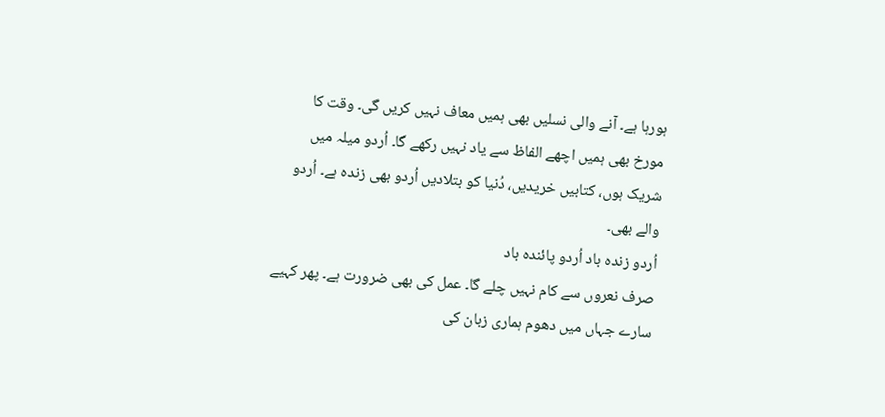ہورہا ہے۔ آنے والی نسلیں بھی ہمیں معاف نہیں کریں گی۔ وقت کا مورخ بھی ہمیں اچھے الفاظ سے یاد نہیں رکھے گا۔ اُردو میلہ میں شریک ہوں، کتابیں خریدیں، دُنیا کو بتلادیں اُردو بھی زندہ ہے۔ اُردو والے بھی۔
اُردو زندہ باد اُردو پائندہ باد
صرف نعروں سے کام نہیں چلے گا۔ عمل کی بھی ضرورت ہے۔ پھر کہیے سارے جہاں میں دھوم ہماری زبان کی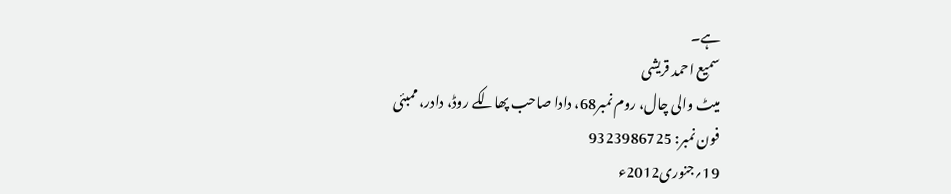ہے۔
سمیع احمد قریشی
میٹ والی چال، روم نمبر68، دادا صاحب پھالکے روڈ، دادر، ممبئی
فون نمبر: 9323986725
19؍جنوری2012ء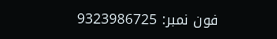فون نمبر: 9323986725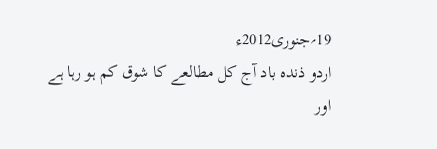19؍جنوری2012ء
اردو ذندہ باد آج کل مطالعے کا شوق کم ہو رہا ہے اور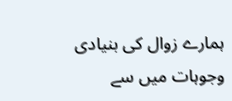ہمارے زوال کی بنیادی وجوہات میں سے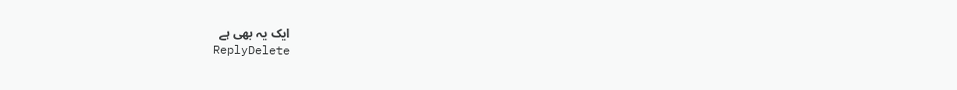ایک یہ بھی ہے
ReplyDelete